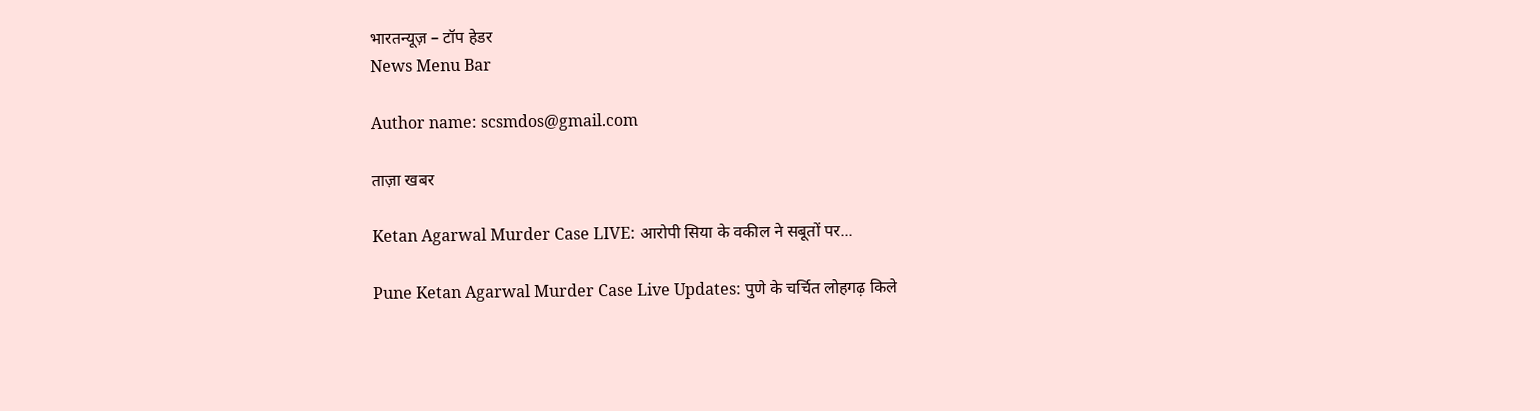भारतन्यूज़ – टॉप हेडर
News Menu Bar

Author name: scsmdos@gmail.com

ताज़ा खबर

Ketan Agarwal Murder Case LIVE: आरोपी सिया के वकील ने सबूतों पर...

Pune Ketan Agarwal Murder Case Live Updates: पुणे के चर्चित लोहगढ़ किले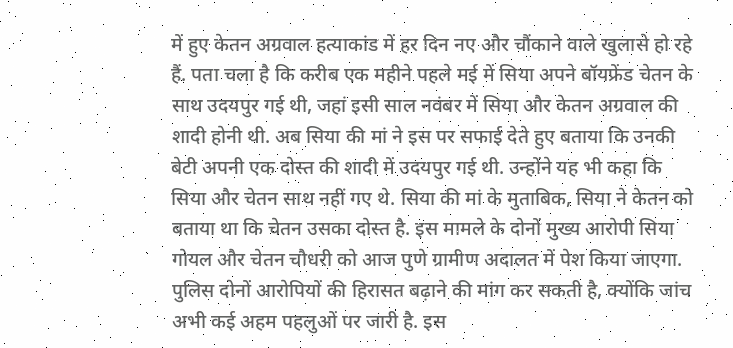में हुए केतन अग्रवाल हत्याकांड में हर दिन नए और चौंकाने वाले खुलासे हो रहे हैं. पता चला है कि करीब एक महीने पहले मई में सिया अपने बॉयफ्रेंड चेतन के साथ उदयपुर गई थी, जहां इसी साल नवंबर में सिया और केतन अग्रवाल की शादी होनी थी. अब सिया की मां ने इस पर सफाई देते हुए बताया कि उनकी बेटी अपनी एक दोस्त की शादी में उदयपुर गई थी. उन्होंने यह भी कहा कि सिया और चेतन साथ नहीं गए थे. सिया की मां के मुताबिक, सिया ने केतन को बताया था कि चेतन उसका दोस्त है. इस मामले के दोनों मुख्य आरोपी सिया गोयल और चेतन चौधरी को आज पुणे ग्रामीण अदालत में पेश किया जाएगा. पुलिस दोनों आरोपियों की हिरासत बढ़ाने की मांग कर सकती है, क्योंकि जांच अभी कई अहम पहलुओं पर जारी है. इस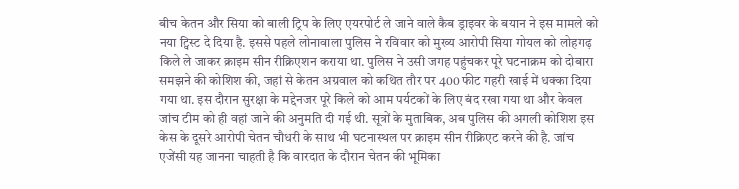बीच केतन और सिया को बाली ट्रिप के लिए एयरपोर्ट ले जाने वाले कैब ड्राइवर के बयान ने इस मामले को नया ट्विस्ट दे दिया है. इससे पहले लोनावाला पुलिस ने रविवार को मुख्य आरोपी सिया गोयल को लोहगढ़ किले ले जाकर क्राइम सीन रीक्रिएशन कराया था. पुलिस ने उसी जगह पहुंचकर पूरे घटनाक्रम को दोबारा समझने की कोशिश की, जहां से केतन अग्रवाल को कथित तौर पर 400 फीट गहरी खाई में धक्का दिया गया था. इस दौरान सुरक्षा के मद्देनजर पूरे किले को आम पर्यटकों के लिए बंद रखा गया था और केवल जांच टीम को ही वहां जाने की अनुमति दी गई थी. सूत्रों के मुताबिक, अब पुलिस की अगली कोशिश इस केस के दूसरे आरोपी चेतन चौधरी के साथ भी घटनास्थल पर क्राइम सीन रीक्रिएट करने की है. जांच एजेंसी यह जानना चाहती है कि वारदात के दौरान चेतन की भूमिका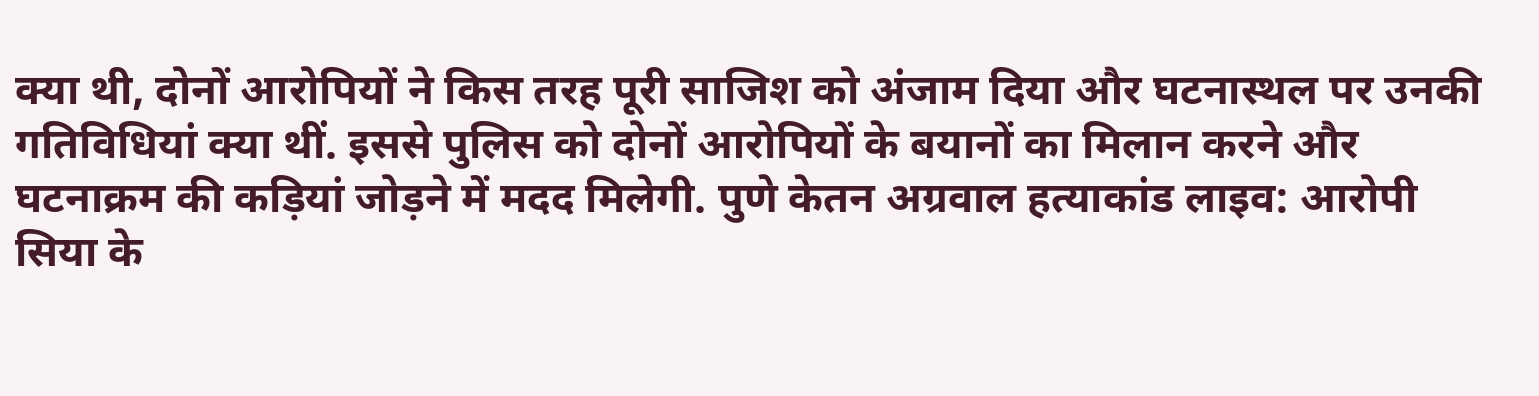क्या थी, दोनों आरोपियों ने किस तरह पूरी साजिश को अंजाम दिया और घटनास्थल पर उनकी गतिविधियां क्या थीं. इससे पुलिस को दोनों आरोपियों के बयानों का मिलान करने और घटनाक्रम की कड़ियां जोड़ने में मदद मिलेगी. पुणे केतन अग्रवाल हत्याकांड लाइव: आरोपी सिया के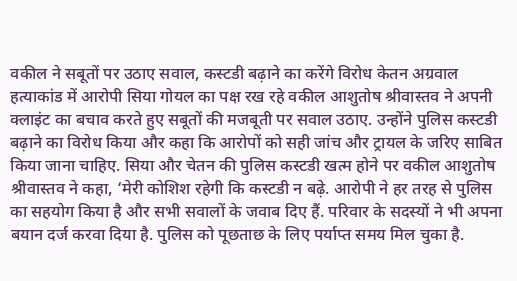वकील ने सबूतों पर उठाए सवाल, कस्टडी बढ़ाने का करेंगे विरोध केतन अग्रवाल हत्याकांड में आरोपी सिया गोयल का पक्ष रख रहे वकील आशुतोष श्रीवास्तव ने अपनी क्लाइंट का बचाव करते हुए सबूतों की मजबूती पर सवाल उठाए. उन्होंने पुलिस कस्टडी बढ़ाने का विरोध किया और कहा कि आरोपों को सही जांच और ट्रायल के जरिए साबित किया जाना चाहिए. सिया और चेतन की पुलिस कस्टडी खत्म होने पर वकील आशुतोष श्रीवास्तव ने कहा, ‘मेरी कोशिश रहेगी कि कस्टडी न बढ़े. आरोपी ने हर तरह से पुलिस का सहयोग किया है और सभी सवालों के जवाब दिए हैं. परिवार के सदस्यों ने भी अपना बयान दर्ज करवा दिया है. पुलिस को पूछताछ के लिए पर्याप्त समय मिल चुका है.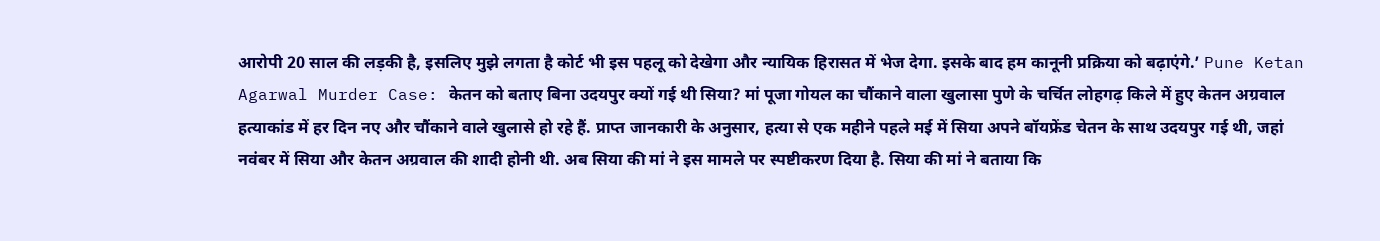आरोपी 20 साल की लड़की है, इसलिए मुझे लगता है कोर्ट भी इस पहलू को देखेगा और न्यायिक हिरासत में भेज देगा. इसके बाद हम कानूनी प्रक्रिया को बढ़ाएंगे.’ Pune Ketan Agarwal Murder Case: केतन को बताए बिना उदयपुर क्यों गई थी सिया? मां पूजा गोयल का चौंकाने वाला खुलासा पुणे के चर्चित लोहगढ़ किले में हुए केतन अग्रवाल हत्याकांड में हर दिन नए और चौंकाने वाले खुलासे हो रहे हैं. प्राप्त जानकारी के अनुसार, हत्या से एक महीने पहले मई में सिया अपने बॉयफ्रेंड चेतन के साथ उदयपुर गई थी, जहां नवंबर में सिया और केतन अग्रवाल की शादी होनी थी. अब सिया की मां ने इस मामले पर स्पष्टीकरण दिया है. सिया की मां ने बताया कि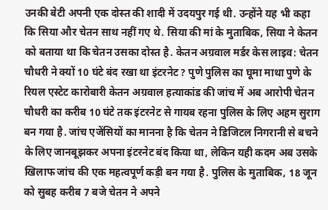उनकी बेटी अपनी एक दोस्त की शादी में उदयपुर गई थी. उन्होंने यह भी कहा कि सिया और चेतन साथ नहीं गए थे. सिया की मां के मुताबिक, सिया ने केतन को बताया था कि चेतन उसका दोस्त है. केतन अग्रवाल मर्डर केस लाइव: चेतन चौधरी ने क्यों 10 घंटे बंद रखा था इंटरनेट? पुणे पुलिस का घूमा माथा पुणे के रियल एस्टेट कारोबारी केतन अग्रवाल हत्याकांड की जांच में अब आरोपी चेतन चौधरी का करीब 10 घंटे तक इंटरनेट से गायब रहना पुलिस के लिए अहम सुराग बन गया है. जांच एजेंसियों का मानना है कि चेतन ने डिजिटल निगरानी से बचने के लिए जानबूझकर अपना इंटरनेट बंद किया था, लेकिन यही कदम अब उसके खिलाफ जांच की एक महत्वपूर्ण कड़ी बन गया है. पुलिस के मुताबिक, 18 जून को सुबह करीब 7 बजे चेतन ने अपने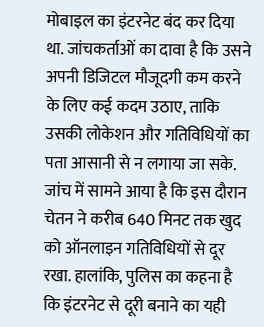मोबाइल का इंटरनेट बंद कर दिया था. जांचकर्ताओं का दावा है कि उसने अपनी डिजिटल मौजूदगी कम करने के लिए कई कदम उठाए, ताकि उसकी लोकेशन और गतिविधियों का पता आसानी से न लगाया जा सके. जांच में सामने आया है कि इस दौरान चेतन ने करीब 640 मिनट तक खुद को ऑनलाइन गतिविधियों से दूर रखा. हालांकि, पुलिस का कहना है कि इंटरनेट से दूरी बनाने का यही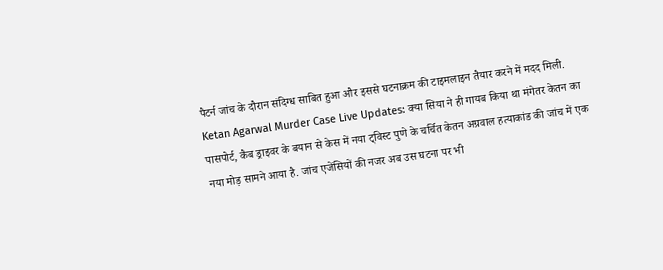पैटर्न जांच के दौरान संदिग्ध साबित हुआ और इससे घटनाक्रम की टाइमलाइन तैयार करने में मदद मिली. Ketan Agarwal Murder Case Live Updates: क्या सिया ने ही गायब किया था मंगेतर केतन का पासपोर्ट, कैब ड्राइवर के बयान से केस में नया ट्विस्ट पुणे के चर्चित केतन अग्रवाल हत्याकांड की जांच में एक नया मोड़ सामने आया है. जांच एजेंसियों की नजर अब उस घटना पर भी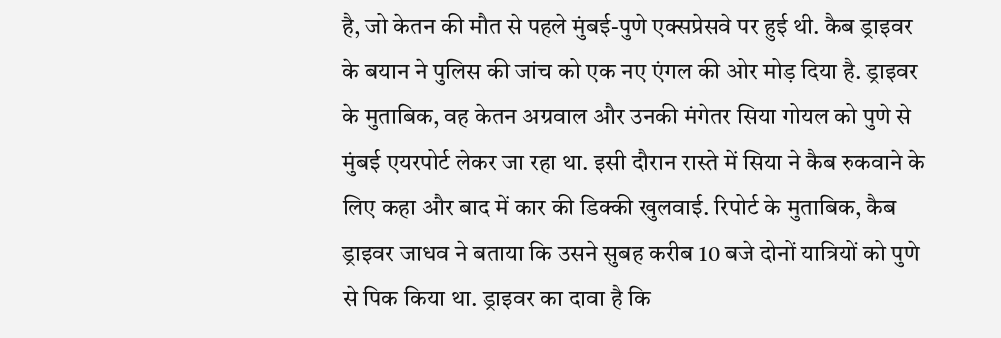है, जो केतन की मौत से पहले मुंबई-पुणे एक्सप्रेसवे पर हुई थी. कैब ड्राइवर के बयान ने पुलिस की जांच को एक नए एंगल की ओर मोड़ दिया है. ड्राइवर के मुताबिक, वह केतन अग्रवाल और उनकी मंगेतर सिया गोयल को पुणे से मुंबई एयरपोर्ट लेकर जा रहा था. इसी दौरान रास्ते में सिया ने कैब रुकवाने के लिए कहा और बाद में कार की डिक्की खुलवाई. रिपोर्ट के मुताबिक, कैब ड्राइवर जाधव ने बताया कि उसने सुबह करीब 10 बजे दोनों यात्रियों को पुणे से पिक किया था. ड्राइवर का दावा है कि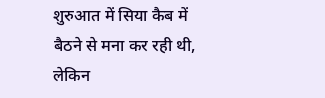शुरुआत में सिया कैब में बैठने से मना कर रही थी, लेकिन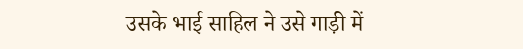उसके भाई साहिल ने उसे गाड़ी में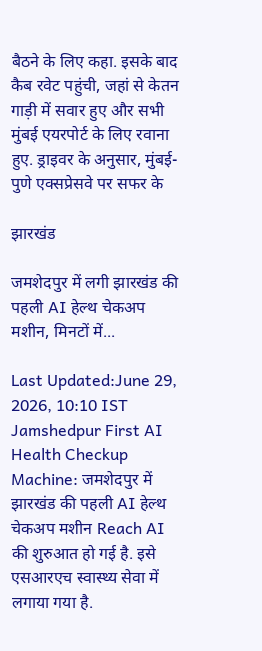बैठने के लिए कहा. इसके बाद कैब रवेट पहुंची, जहां से केतन गाड़ी में सवार हुए और सभी मुंबई एयरपोर्ट के लिए रवाना हुए. ड्राइवर के अनुसार, मुंबई-पुणे एक्सप्रेसवे पर सफर के

झारखंड

जमशेदपुर में लगी झारखंड की पहली AI हेल्थ चेकअप मशीन, मिनटों में...

Last Updated:June 29, 2026, 10:10 IST Jamshedpur First AI Health Checkup Machine: जमशेदपुर में झारखंड की पहली AI हेल्थ चेकअप मशीन Reach AI की शुरुआत हो गई है. इसे एसआरएच स्वास्थ्य सेवा में लगाया गया है.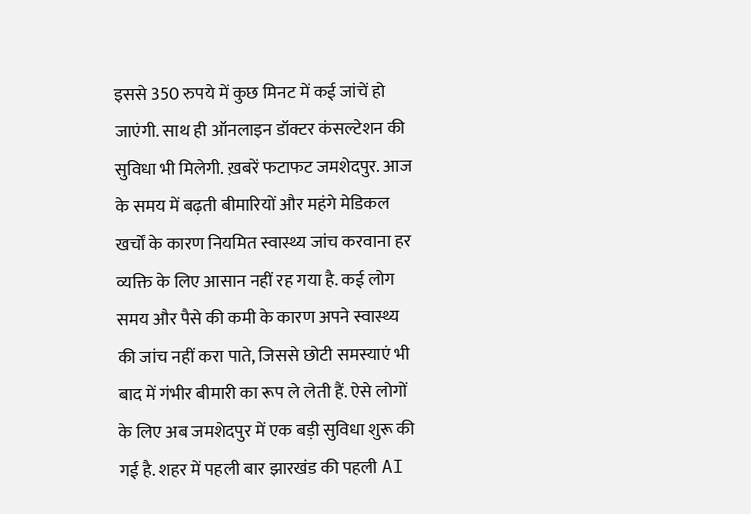इससे 350 रुपये में कुछ मिनट में कई जांचें हो जाएंगी. साथ ही ऑनलाइन डॉक्टर कंसल्टेशन की सुविधा भी मिलेगी. ख़बरें फटाफट जमशेदपुर. आज के समय में बढ़ती बीमारियों और महंगे मेडिकल खर्चों के कारण नियमित स्वास्थ्य जांच करवाना हर व्यक्ति के लिए आसान नहीं रह गया है. कई लोग समय और पैसे की कमी के कारण अपने स्वास्थ्य की जांच नहीं करा पाते, जिससे छोटी समस्याएं भी बाद में गंभीर बीमारी का रूप ले लेती हैं. ऐसे लोगों के लिए अब जमशेदपुर में एक बड़ी सुविधा शुरू की गई है. शहर में पहली बार झारखंड की पहली AI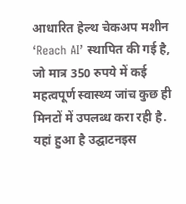आधारित हेल्थ चेकअप मशीन ‘Reach AI’ स्थापित की गई है, जो मात्र 350 रुपये में कई महत्वपूर्ण स्वास्थ्य जांच कुछ ही मिनटों में उपलब्ध करा रही है. यहां हुआ है उद्घाटनइस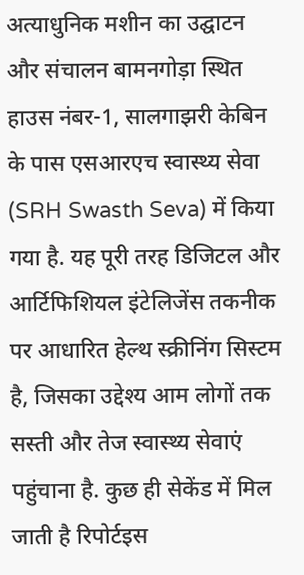अत्याधुनिक मशीन का उद्घाटन और संचालन बामनगोड़ा स्थित हाउस नंबर-1, सालगाझरी केबिन के पास एसआरएच स्वास्थ्य सेवा (SRH Swasth Seva) में किया गया है. यह पूरी तरह डिजिटल और आर्टिफिशियल इंटेलिजेंस तकनीक पर आधारित हेल्थ स्क्रीनिंग सिस्टम है, जिसका उद्देश्य आम लोगों तक सस्ती और तेज स्वास्थ्य सेवाएं पहुंचाना है. कुछ ही सेकेंड में मिल जाती है रिपोर्टइस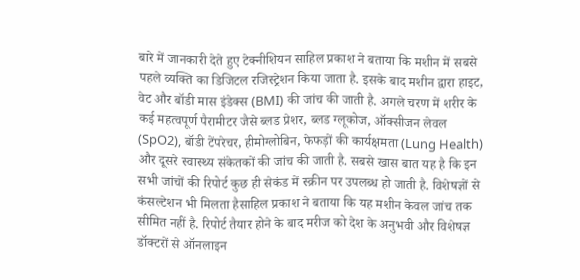बारे में जानकारी देते हुए टेक्नीशियन साहिल प्रकाश ने बताया कि मशीन में सबसे पहले व्यक्ति का डिजिटल रजिस्ट्रेशन किया जाता है. इसके बाद मशीन द्वारा हाइट, वेट और बॉडी मास इंडेक्स (BMI) की जांच की जाती है. अगले चरण में शरीर के कई महत्वपूर्ण पैरामीटर जैसे ब्लड प्रेशर, ब्लड ग्लूकोज, ऑक्सीजन लेवल (SpO2), बॉडी टेंपरेचर, हीमोग्लोबिन, फेफड़ों की कार्यक्षमता (Lung Health) और दूसरे स्वास्थ्य संकेतकों की जांच की जाती है. सबसे खास बात यह है कि इन सभी जांचों की रिपोर्ट कुछ ही सेकंड में स्क्रीन पर उपलब्ध हो जाती है. विशेषज्ञों से कंसल्टेशन भी मिलता हैसाहिल प्रकाश ने बताया कि यह मशीन केवल जांच तक सीमित नहीं है. रिपोर्ट तैयार होने के बाद मरीज को देश के अनुभवी और विशेषज्ञ डॉक्टरों से ऑनलाइन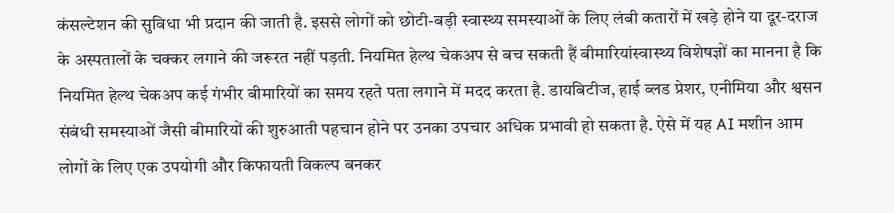कंसल्टेशन की सुविधा भी प्रदान की जाती है. इससे लोगों को छोटी-बड़ी स्वास्थ्य समस्याओं के लिए लंबी कतारों में खड़े होने या दूर-दराज के अस्पतालों के चक्कर लगाने की जरूरत नहीं पड़ती. नियमित हेल्थ चेकअप से बच सकती हैं बीमारियांस्वास्थ्य विशेषज्ञों का मानना है कि नियमित हेल्थ चेकअप कई गंभीर बीमारियों का समय रहते पता लगाने में मदद करता है. डायबिटीज, हाई ब्लड प्रेशर, एनीमिया और श्वसन संबंधी समस्याओं जैसी बीमारियों की शुरुआती पहचान होने पर उनका उपचार अधिक प्रभावी हो सकता है. ऐसे में यह AI मशीन आम लोगों के लिए एक उपयोगी और किफायती विकल्प बनकर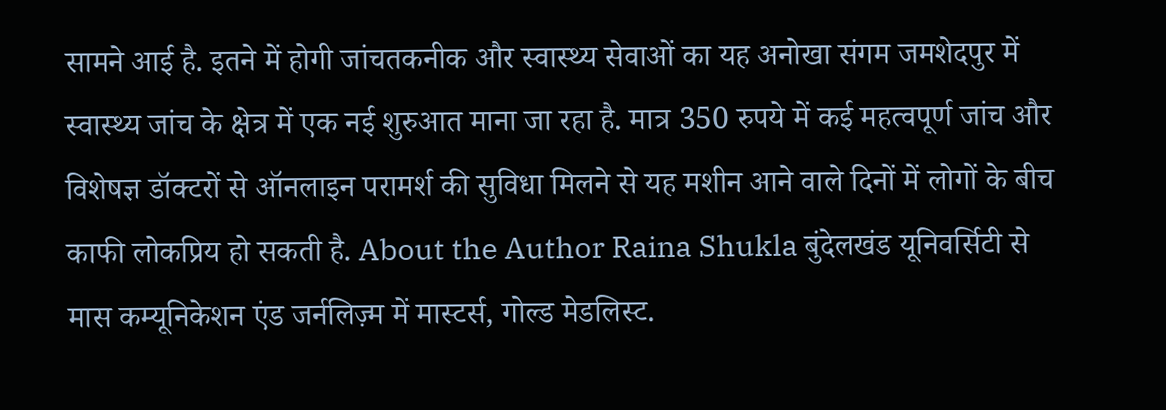सामने आई है. इतने में होगी जांचतकनीक और स्वास्थ्य सेवाओं का यह अनोखा संगम जमशेदपुर में स्वास्थ्य जांच के क्षेत्र में एक नई शुरुआत माना जा रहा है. मात्र 350 रुपये में कई महत्वपूर्ण जांच और विशेषज्ञ डॉक्टरों से ऑनलाइन परामर्श की सुविधा मिलने से यह मशीन आने वाले दिनों में लोगों के बीच काफी लोकप्रिय हो सकती है. About the Author Raina Shukla बुंदेलखंड यूनिवर्सिटी से मास कम्यूनिकेशन एंड जर्नलिज़्म में मास्टर्स, गोल्ड मेडलिस्ट.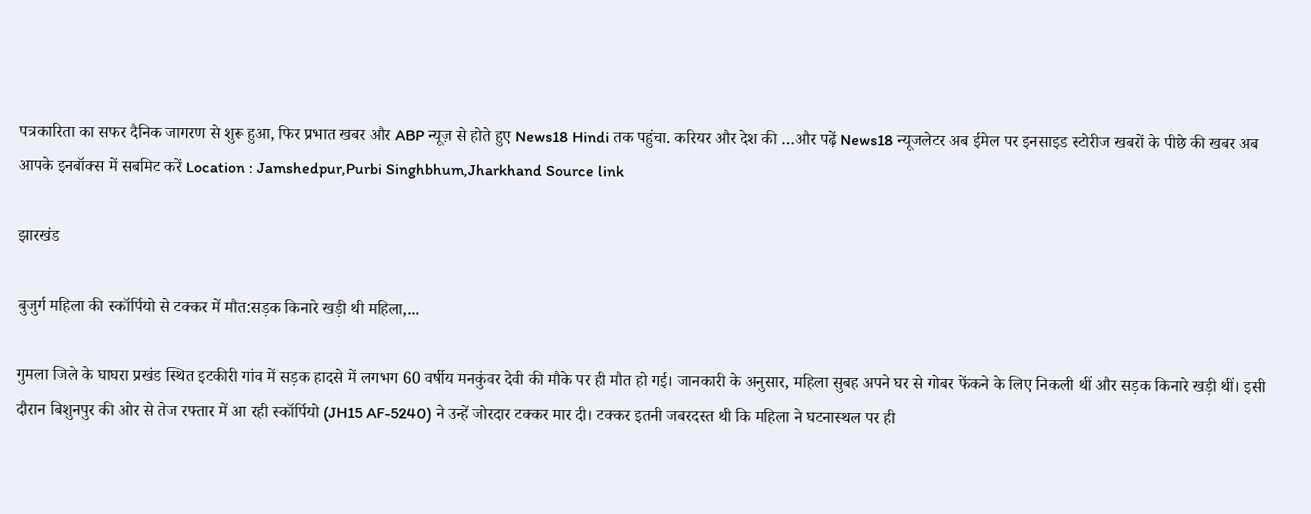पत्रकारिता का सफर दैनिक जागरण से शुरू हुआ, फिर प्रभात खबर और ABP न्यूज़ से होते हुए News18 Hindi तक पहुंचा. करियर और देश की …और पढ़ें News18 न्यूजलेटर अब ईमेल पर इनसाइड स्‍टोर‍ीज खबरों के पीछे की खबर अब आपके इनबॉक्‍स में सबमिट करें Location : Jamshedpur,Purbi Singhbhum,Jharkhand Source link

झारखंड

बुजुर्ग महिला की स्कॉर्पियो से टक्कर में मौत:सड़क किनारे खड़ी थी महिला,...

गुमला जिले के घाघरा प्रखंड स्थित इटकीरी गांव में सड़क हादसे में लगभग 60 वर्षीय मनकुंवर देवी की मौके पर ही मौत हो गई। जानकारी के अनुसार, महिला सुबह अपने घर से गोबर फेंकने के लिए निकली थीं और सड़क किनारे खड़ी थीं। इसी दौरान बिशुनपुर की ओर से तेज रफ्तार में आ रही स्कॉर्पियो (JH15 AF-5240) ने उन्हें जोरदार टक्कर मार दी। टक्कर इतनी जबरदस्त थी कि महिला ने घटनास्थल पर ही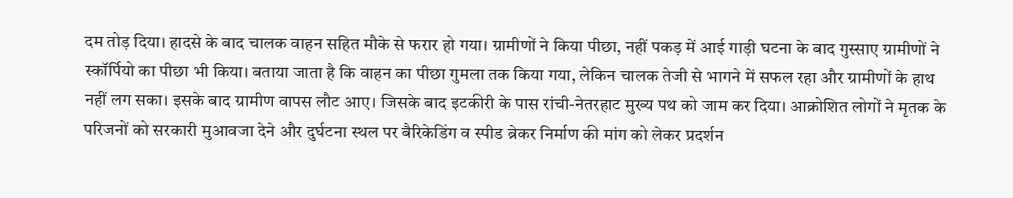दम तोड़ दिया। हादसे के बाद चालक वाहन सहित मौके से फरार हो गया। ग्रामीणों ने किया पीछा, नहीं पकड़ में आई गाड़ी घटना के बाद गुस्साए ग्रामीणों ने स्कॉर्पियो का पीछा भी किया। बताया जाता है कि वाहन का पीछा गुमला तक किया गया, लेकिन चालक तेजी से भागने में सफल रहा और ग्रामीणों के हाथ नहीं लग सका। इसके बाद ग्रामीण वापस लौट आए। जिसके बाद इटकीरी के पास रांची-नेतरहाट मुख्य पथ को जाम कर दिया। आक्रोशित लोगों ने मृतक के परिजनों को सरकारी मुआवजा देने और दुर्घटना स्थल पर बैरिकेडिंग व स्पीड ब्रेकर निर्माण की मांग को लेकर प्रदर्शन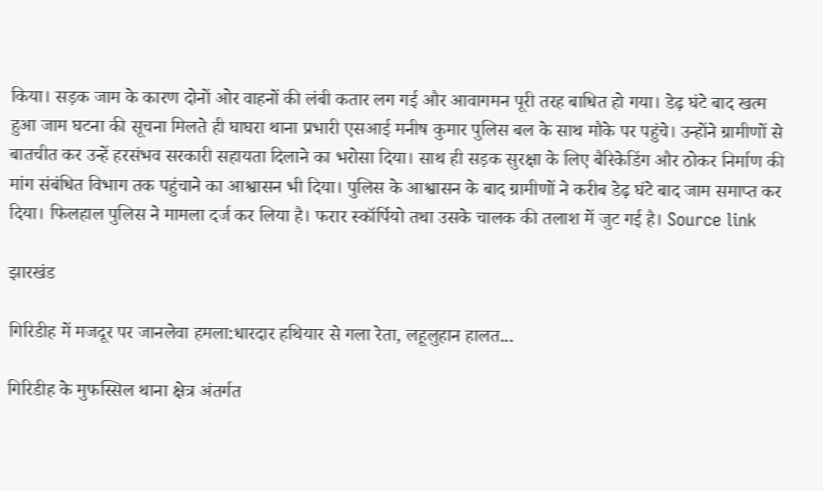किया। सड़क जाम के कारण दोनों ओर वाहनों की लंबी कतार लग गई और आवागमन पूरी तरह बाधित हो गया। डेढ़ घंटे बाद खत्म हुआ जाम घटना की सूचना मिलते ही घाघरा थाना प्रभारी एसआई मनीष कुमार पुलिस बल के साथ मौके पर पहुंचे। उन्होंने ग्रामीणों से बातचीत कर उन्हें हरसंभव सरकारी सहायता दिलाने का भरोसा दिया। साथ ही सड़क सुरक्षा के लिए बैरिकेडिंग और ठोकर निर्माण की मांग संबंधित विभाग तक पहुंचाने का आश्वासन भी दिया। पुलिस के आश्वासन के बाद ग्रामीणों ने करीब डेढ़ घंटे बाद जाम समाप्त कर दिया। फिलहाल पुलिस ने मामला दर्ज कर लिया है। फरार स्कॉर्पियो तथा उसके चालक की तलाश में जुट गई है। Source link

झारखंड

गिरिडीह में मजदूर पर जानलेवा हमला:धारदार हथियार से गला रेता, लहूलुहान हालत...

गिरिडीह के मुफस्सिल थाना क्षेत्र अंतर्गत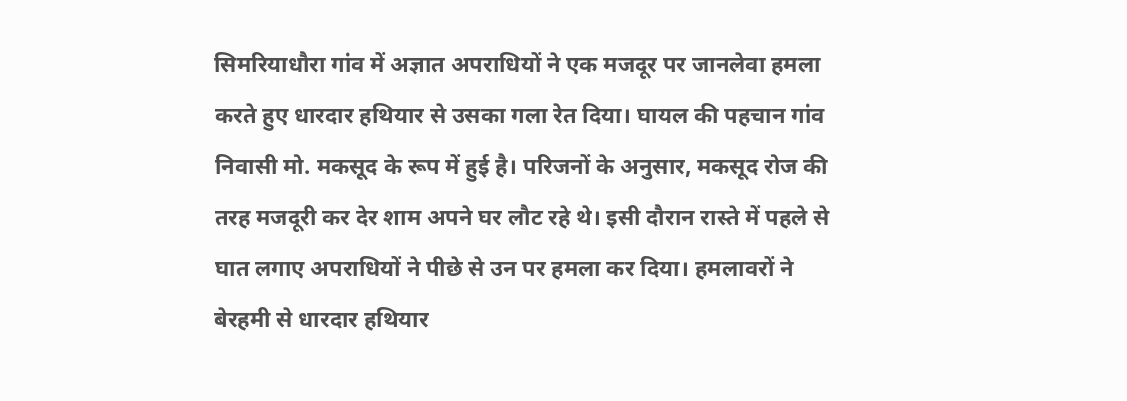सिमरियाधौरा गांव में अज्ञात अपराधियों ने एक मजदूर पर जानलेवा हमला करते हुए धारदार हथियार से उसका गला रेत दिया। घायल की पहचान गांव निवासी मो. मकसूद के रूप में हुई है। परिजनों के अनुसार, मकसूद रोज की तरह मजदूरी कर देर शाम अपने घर लौट रहे थे। इसी दौरान रास्ते में पहले से घात लगाए अपराधियों ने पीछे से उन पर हमला कर दिया। हमलावरों ने बेरहमी से धारदार हथियार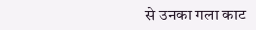से उनका गला काट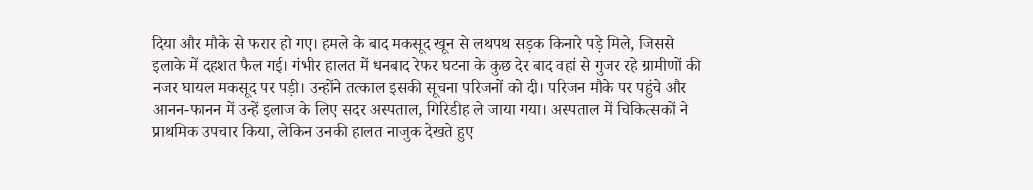दिया और मौके से फरार हो गए। हमले के बाद मकसूद खून से लथपथ सड़क किनारे पड़े मिले, जिससे इलाके में दहशत फैल गई। गंभीर हालत में धनबाद रेफर घटना के कुछ देर बाद वहां से गुजर रहे ग्रामीणों की नजर घायल मकसूद पर पड़ी। उन्होंने तत्काल इसकी सूचना परिजनों को दी। परिजन मौके पर पहुंचे और आनन-फानन में उन्हें इलाज के लिए सदर अस्पताल, गिरिडीह ले जाया गया। अस्पताल में चिकित्सकों ने प्राथमिक उपचार किया, लेकिन उनकी हालत नाजुक देखते हुए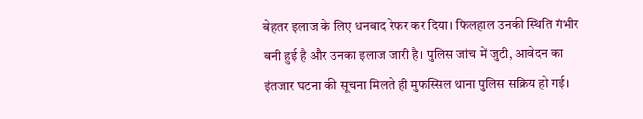बेहतर इलाज के लिए धनबाद रेफर कर दिया। फिलहाल उनकी स्थिति गंभीर बनी हुई है और उनका इलाज जारी है। पुलिस जांच में जुटी, आवेदन का इंतजार घटना की सूचना मिलते ही मुफस्सिल थाना पुलिस सक्रिय हो गई।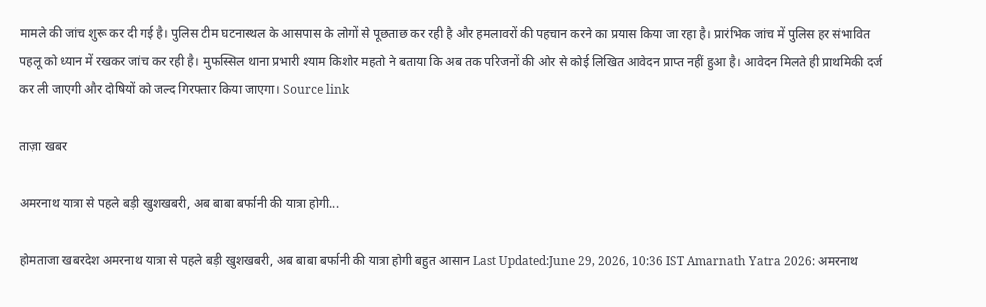मामले की जांच शुरू कर दी गई है। पुलिस टीम घटनास्थल के आसपास के लोगों से पूछताछ कर रही है और हमलावरों की पहचान करने का प्रयास किया जा रहा है। प्रारंभिक जांच में पुलिस हर संभावित पहलू को ध्यान में रखकर जांच कर रही है। मुफस्सिल थाना प्रभारी श्याम किशोर महतो ने बताया कि अब तक परिजनों की ओर से कोई लिखित आवेदन प्राप्त नहीं हुआ है। आवेदन मिलते ही प्राथमिकी दर्ज कर ली जाएगी और दोषियों को जल्द गिरफ्तार किया जाएगा। Source link

ताज़ा खबर

अमरनाथ यात्रा से पहले बड़ी खुशखबरी, अब बाबा बर्फानी की यात्रा होगी...

होमताजा खबरदेश अमरनाथ यात्रा से पहले बड़ी खुशखबरी, अब बाबा बर्फानी की यात्रा होगी बहुत आसान Last Updated:June 29, 2026, 10:36 IST Amarnath Yatra 2026: अमरनाथ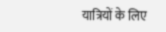यात्रियों के लिए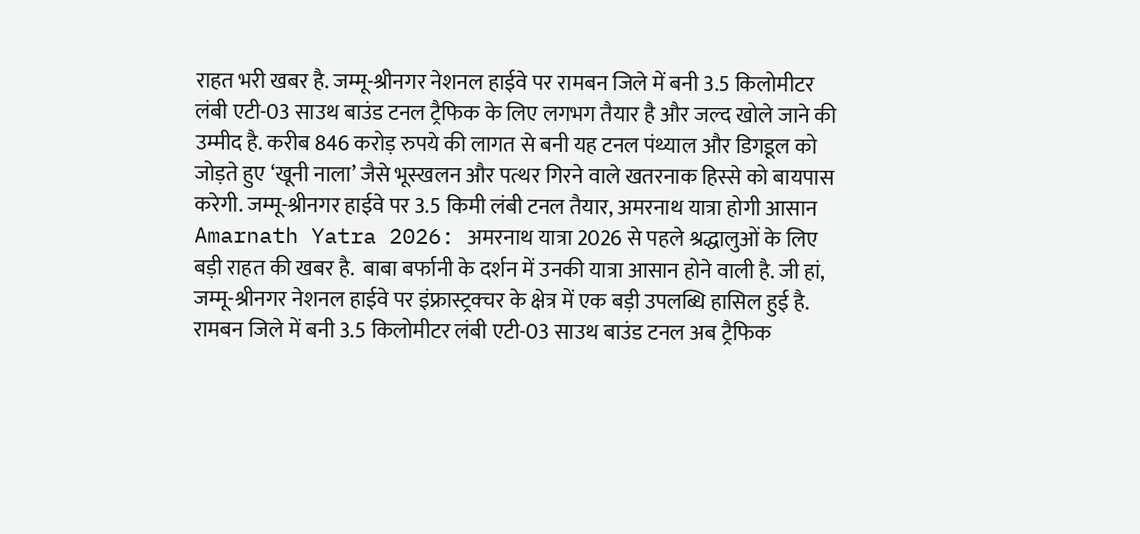राहत भरी खबर है. जम्मू-श्रीनगर नेशनल हाईवे पर रामबन जिले में बनी 3.5 किलोमीटर लंबी एटी-03 साउथ बाउंड टनल ट्रैफिक के लिए लगभग तैयार है और जल्द खोले जाने की उम्मीद है. करीब 846 करोड़ रुपये की लागत से बनी यह टनल पंथ्याल और डिगडूल को जोड़ते हुए ‘खूनी नाला’ जैसे भूस्खलन और पत्थर गिरने वाले खतरनाक हिस्से को बायपास करेगी. जम्मू-श्रीनगर हाईवे पर 3.5 किमी लंबी टनल तैयार, अमरनाथ यात्रा होगी आसान Amarnath Yatra 2026: अमरनाथ यात्रा 2026 से पहले श्रद्धालुओं के लिए बड़ी राहत की खबर है.  बाबा बर्फानी के दर्शन में उनकी यात्रा आसान होने वाली है. जी हां, जम्मू-श्रीनगर नेशनल हाईवे पर इंफ्रास्ट्रक्चर के क्षेत्र में एक बड़ी उपलब्धि हासिल हुई है. रामबन जिले में बनी 3.5 किलोमीटर लंबी एटी-03 साउथ बाउंड टनल अब ट्रैफिक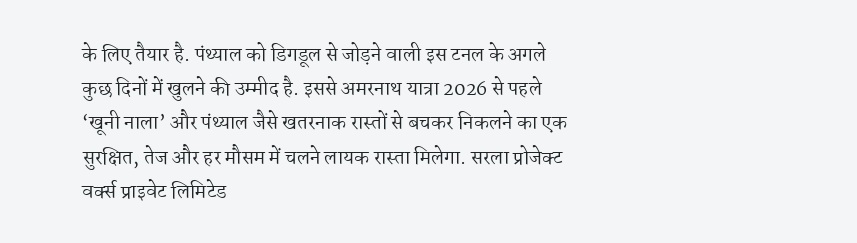के लिए तैयार है. पंथ्याल को डिगडूल से जोड़ने वाली इस टनल के अगले कुछ दिनों में खुलने की उम्मीद है. इससे अमरनाथ यात्रा 2026 से पहले ‘खूनी नाला’ और पंथ्याल जैसे खतरनाक रास्तों से बचकर निकलने का एक सुरक्षित, तेज और हर मौसम में चलने लायक रास्ता मिलेगा. सरला प्रोजेक्ट वर्क्स प्राइवेट लिमिटेड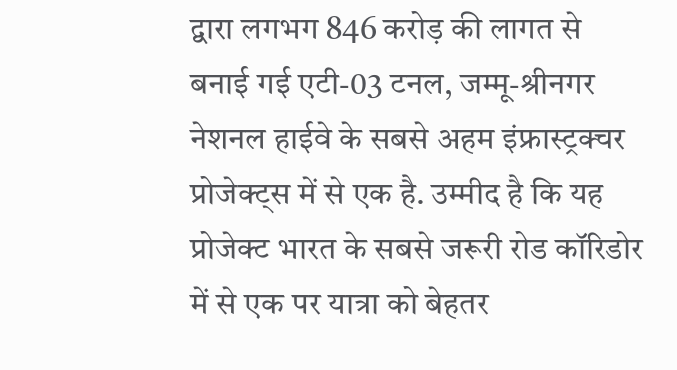द्वारा लगभग 846 करोड़ की लागत से बनाई गई एटी-03 टनल, जम्मू-श्रीनगर नेशनल हाईवे के सबसे अहम इंफ्रास्ट्रक्चर प्रोजेक्ट्स में से एक है. उम्मीद है कि यह प्रोजेक्ट भारत के सबसे जरूरी रोड कॉरिडोर में से एक पर यात्रा को बेहतर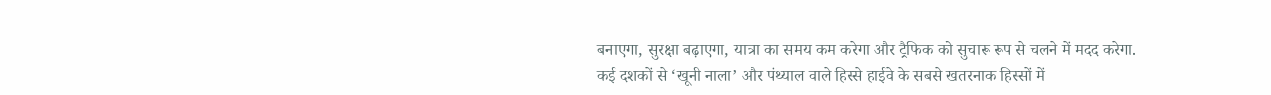बनाएगा, सुरक्षा बढ़ाएगा, यात्रा का समय कम करेगा और ट्रैफिक को सुचारू रूप से चलने में मदद करेगा. कई दशकों से ‘खूनी नाला’ और पंथ्याल वाले हिस्से हाईवे के सबसे खतरनाक हिस्सों में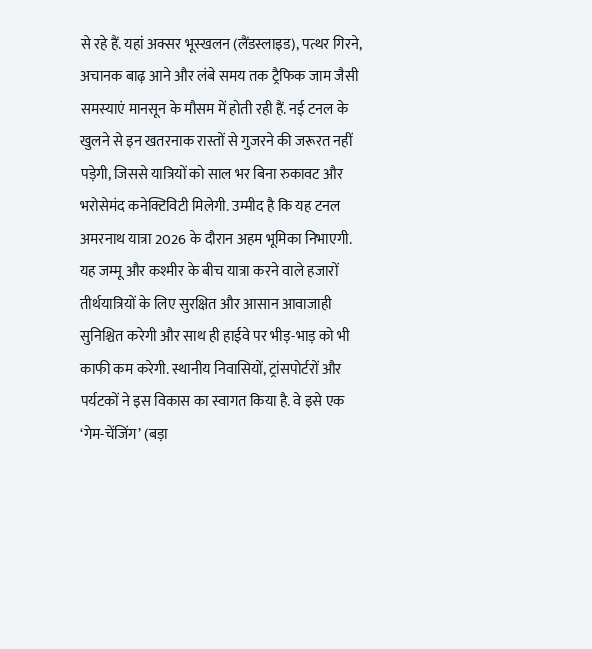से रहे हैं. यहां अक्सर भूस्खलन (लैंडस्लाइड), पत्थर गिरने, अचानक बाढ़ आने और लंबे समय तक ट्रैफिक जाम जैसी समस्याएं मानसून के मौसम में होती रही हैं. नई टनल के खुलने से इन खतरनाक रास्तों से गुजरने की जरूरत नहीं पड़ेगी, जिससे यात्रियों को साल भर बिना रुकावट और भरोसेमंद कनेक्टिविटी मिलेगी. उम्मीद है कि यह टनल अमरनाथ यात्रा 2026 के दौरान अहम भूमिका निभाएगी. यह जम्मू और कश्मीर के बीच यात्रा करने वाले हजारों तीर्थयात्रियों के लिए सुरक्षित और आसान आवाजाही सुनिश्चित करेगी और साथ ही हाईवे पर भीड़-भाड़ को भी काफी कम करेगी. स्थानीय निवासियों, ट्रांसपोर्टरों और पर्यटकों ने इस विकास का स्वागत किया है. वे इसे एक ‘गेम-चेंजिंग’ (बड़ा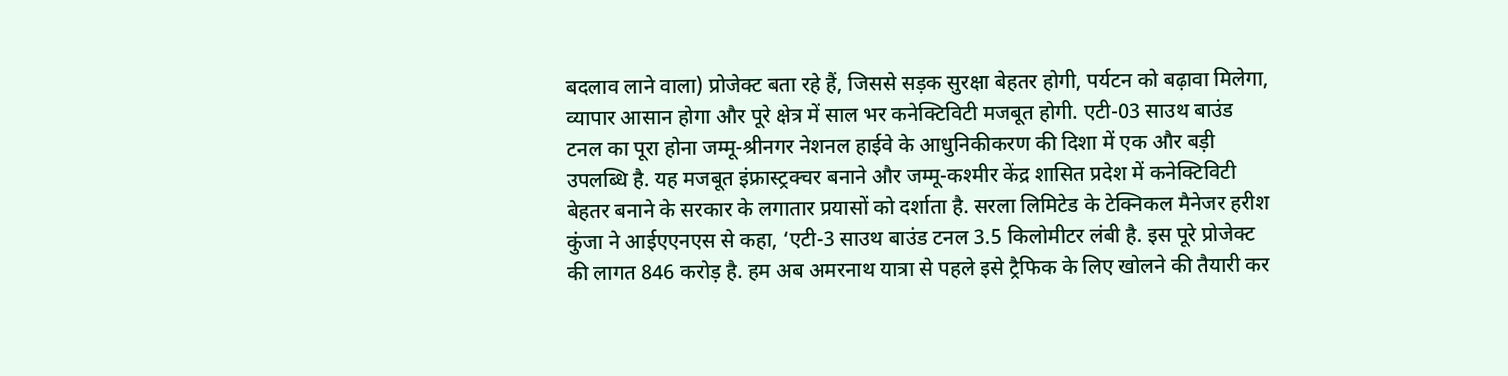बदलाव लाने वाला) प्रोजेक्ट बता रहे हैं, जिससे सड़क सुरक्षा बेहतर होगी, पर्यटन को बढ़ावा मिलेगा, व्यापार आसान होगा और पूरे क्षेत्र में साल भर कनेक्टिविटी मजबूत होगी. एटी-03 साउथ बाउंड टनल का पूरा होना जम्मू-श्रीनगर नेशनल हाईवे के आधुनिकीकरण की दिशा में एक और बड़ी उपलब्धि है. यह मजबूत इंफ्रास्ट्रक्चर बनाने और जम्मू-कश्मीर केंद्र शासित प्रदेश में कनेक्टिविटी बेहतर बनाने के सरकार के लगातार प्रयासों को दर्शाता है. सरला लिमिटेड के टेक्निकल मैनेजर हरीश कुंजा ने आईएएनएस से कहा, ‘एटी-3 साउथ बाउंड टनल 3.5 किलोमीटर लंबी है. इस पूरे प्रोजेक्ट की लागत 846 करोड़ है. हम अब अमरनाथ यात्रा से पहले इसे ट्रैफिक के लिए खोलने की तैयारी कर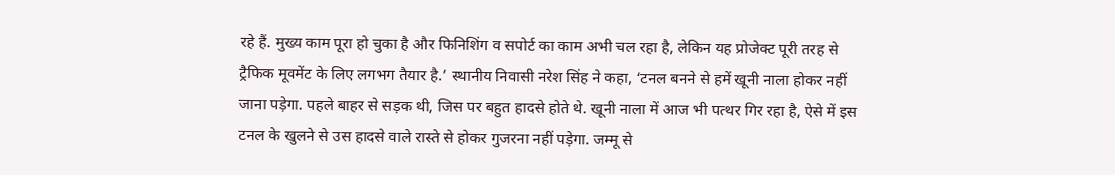रहे हैं. मुख्य काम पूरा हो चुका है और फिनिशिंग व सपोर्ट का काम अभी चल रहा है, लेकिन यह प्रोजेक्ट पूरी तरह से ट्रैफिक मूवमेंट के लिए लगभग तैयार है.’ स्थानीय निवासी नरेश सिंह ने कहा, ‘टनल बनने से हमें खूनी नाला होकर नहीं जाना पड़ेगा. पहले बाहर से सड़क थी, जिस पर बहुत हादसे होते थे. खूनी नाला में आज भी पत्थर गिर रहा है, ऐसे में इस टनल के खुलने से उस हादसे वाले रास्ते से होकर गुजरना नहीं पड़ेगा. जम्मू से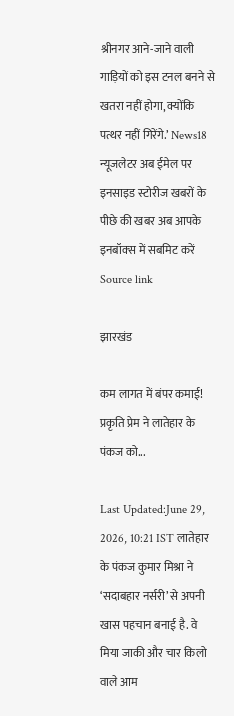श्रीनगर आने-जाने वाली गाड़ियों को इस टनल बनने से खतरा नहीं होगा, क्योंकि पत्थर नहीं गिरेंगे.’ News18 न्यूजलेटर अब ईमेल पर इनसाइड स्‍टोर‍ीज खबरों के पीछे की खबर अब आपके इनबॉक्‍स में सबमिट करें Source link

झारखंड

कम लागत में बंपर कमाई! प्रकृति प्रेम ने लातेहार के पंकज को...

Last Updated:June 29, 2026, 10:21 IST लातेहार के पंकज कुमार मिश्रा ने ‘सदाबहार नर्सरी’ से अपनी खास पहचान बनाई है. वे मिया जाकी और चार किलो वाले आम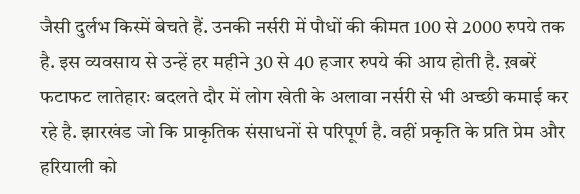जैसी दुर्लभ किस्में बेचते हैं. उनकी नर्सरी में पौधों की कीमत 100 से 2000 रुपये तक है. इस व्यवसाय से उन्हें हर महीने 30 से 40 हजार रुपये की आय होती है. ख़बरें फटाफट लातेहारः बदलते दौर में लोग खेती के अलावा नर्सरी से भी अच्छी कमाई कर रहे है. झारखंड जो कि प्राकृतिक संसाधनों से परिपूर्ण है. वहीं प्रकृति के प्रति प्रेम और हरियाली को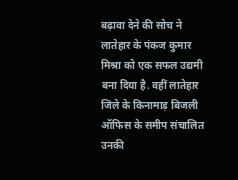बढ़ावा देने की सोच ने लातेहार के पंकज कुमार मिश्रा को एक सफल उद्यमी बना दिया है. वहीं लातेहार जिले के किनामाड़ बिजली ऑफिस के समीप संचालित उनकी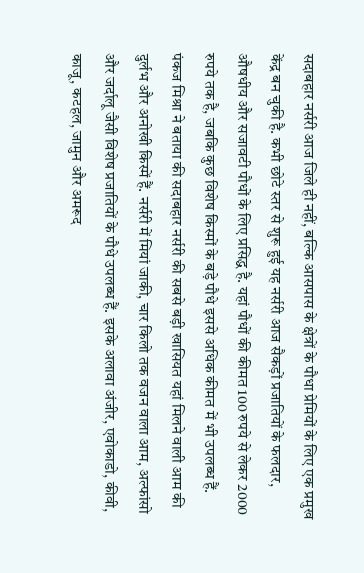सदाबहार नर्सरी आज जिले ही नहीं, बल्कि आसपास के क्षेत्रों के पौधा प्रेमियों के लिए एक प्रमुख केंद्र बन चुकी है. कभी छोटे स्तर से शुरू हुई यह नर्सरी आज सैकड़ों प्रजातियों के फलदार, औषधीय और सजावटी पौधों के लिए प्रसिद्ध है. यहां पौधों की कीमत 100 रुपये से लेकर 2000 रुपये तक है, जबकि कुछ विशेष किस्मों के बड़े पौधे इससे अधिक कीमत में भी उपलब्ध हैं. पंकज मिश्रा ने बताया की सदाबहार नर्सरी की सबसे बड़ी खासियत यहां मिलने वाली आम की दुर्लभ और अनोखी किस्में हैं. नर्सरी में मियां जाकी, चार किलो तक वजन वाला आम, अल्फांसो और जर्दालू जैसी विशेष प्रजातियों के पौधे उपलब्ध हैं. इसके अलावा अंजीर, एवोकाडो, कीवी, काजू, कटहल, जामुन और अमरूद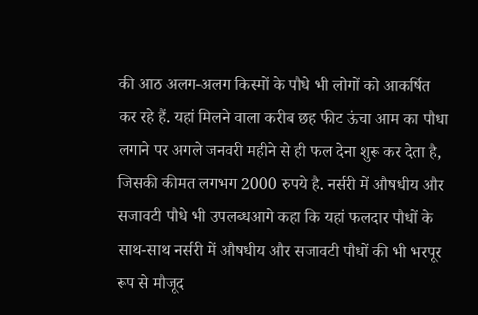की आठ अलग-अलग किस्मों के पौधे भी लोगों को आकर्षित कर रहे हैं. यहां मिलने वाला करीब छह फीट ऊंचा आम का पौधा लगाने पर अगले जनवरी महीने से ही फल देना शुरू कर देता है, जिसकी कीमत लगभग 2000 रुपये है. नर्सरी में औषधीय और सजावटी पौधे भी उपलब्धआगे कहा कि यहां फलदार पौधों के साथ-साथ नर्सरी में औषधीय और सजावटी पौधों की भी भरपूर रूप से मौजूद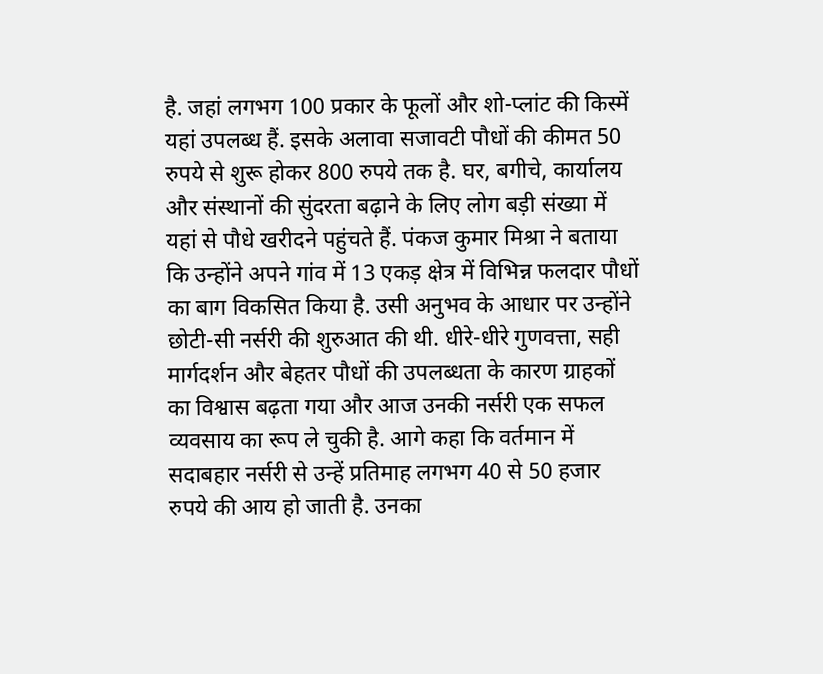है. जहां लगभग 100 प्रकार के फूलों और शो-प्लांट की किस्में यहां उपलब्ध हैं. इसके अलावा सजावटी पौधों की कीमत 50 रुपये से शुरू होकर 800 रुपये तक है. घर, बगीचे, कार्यालय और संस्थानों की सुंदरता बढ़ाने के लिए लोग बड़ी संख्या में यहां से पौधे खरीदने पहुंचते हैं. पंकज कुमार मिश्रा ने बताया कि उन्होंने अपने गांव में 13 एकड़ क्षेत्र में विभिन्न फलदार पौधों का बाग विकसित किया है. उसी अनुभव के आधार पर उन्होंने छोटी-सी नर्सरी की शुरुआत की थी. धीरे-धीरे गुणवत्ता, सही मार्गदर्शन और बेहतर पौधों की उपलब्धता के कारण ग्राहकों का विश्वास बढ़ता गया और आज उनकी नर्सरी एक सफल व्यवसाय का रूप ले चुकी है. आगे कहा कि वर्तमान में सदाबहार नर्सरी से उन्हें प्रतिमाह लगभग 40 से 50 हजार रुपये की आय हो जाती है. उनका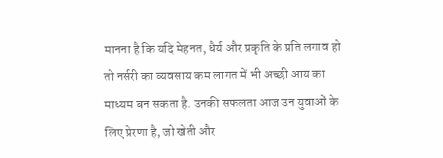मानना है कि यदि मेहनत, धैर्य और प्रकृति के प्रति लगाव हो तो नर्सरी का व्यवसाय कम लागत में भी अच्छी आय का माध्यम बन सकता है. उनकी सफलता आज उन युवाओं के लिए प्रेरणा है, जो खेती और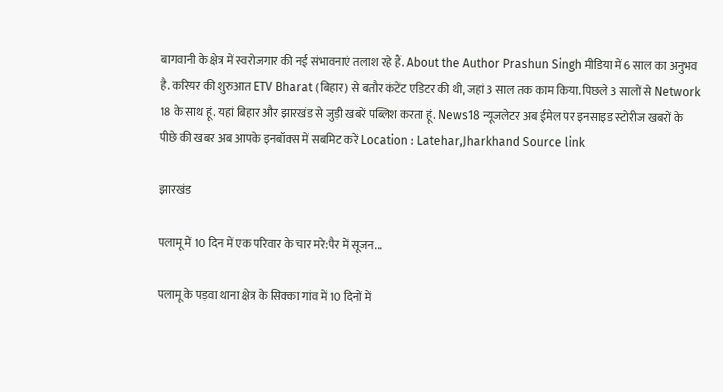बागवानी के क्षेत्र में स्वरोजगार की नई संभावनाएं तलाश रहे हैं. About the Author Prashun Singh मीडिया में 6 साल का अनुभव है. करियर की शुरुआत ETV Bharat (बिहार) से बतौर कंटेंट एडिटर की थी, जहां 3 साल तक काम किया. पिछले 3 सालों से Network 18 के साथ हूं. यहां बिहार और झारखंड से जुड़ी खबरें पब्लिश करता हूं. News18 न्यूजलेटर अब ईमेल पर इनसाइड स्‍टोर‍ीज खबरों के पीछे की खबर अब आपके इनबॉक्‍स में सबमिट करें Location : Latehar,Jharkhand Source link

झारखंड

पलामू में 10 दिन में एक परिवार के चार मरे:पैर में सूजन...

पलामू के पड़वा थाना क्षेत्र के सिक्का गांव में 10 दिनों में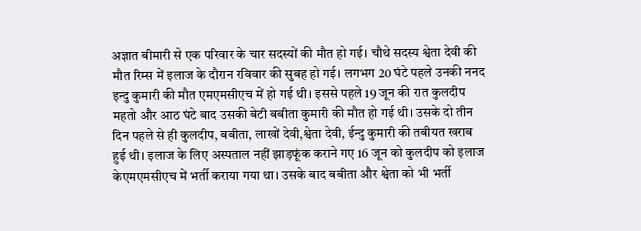अज्ञात बीमारी से एक परिवार के चार सदस्यों की मौत हो गई। चौथे सदस्य श्वेता देवी की मौत रिम्स में इलाज के दौरान रविवार की सुबह हो गई। लगभग 20 घंटे पहले उनकी ननद इन्दु कुमारी की मौत एमएमसीएच में हो गई थी। इससे पहले 19 जून की रात कुलदीप महतो और आठ घंटे बाद उसकी बेटी बबीता कुमारी की मौत हो गई थी। उसके दो तीन दिन पहले से ही कुलदीप, बबीता, लाखों देवी,श्वेता देवी, ईन्दु कुमारी की तबीयत खराब हुई थी। इलाज के लिए अस्पताल नहीं झाड़फूंक कराने गए 16 जून को कुलदीप को इलाज केएमएमसीएच में भर्ती कराया गया था। उसके बाद बबीता और श्वेता को भी भर्ती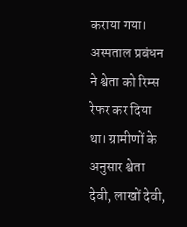कराया गया। अस्पताल प्रबंधन ने श्वेता को रिम्स रेफर कर दिया था। ग्रामीणों के अनुसार श्वेता देवी, लाखों देवी,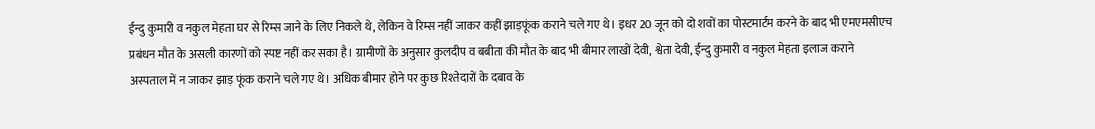ईन्दु कुमारी व नकुल मेहता घर से रिम्स जाने के लिए निकले थे, लेकिन वे रिम्स नहीं जाकर कहीं झाड़फूंक कराने चले गए थे। इधर 20 जून को दो शवों का पोस्टमार्टम करने के बाद भी एमएमसीएच प्रबंधन मौत के असली कारणों को स्पष्ट नहीं कर सका है। ग्रामीणों के अनुसार कुलदीप व बबीता की मौत के बाद भी बीमार लाखों देवी, श्वेता देवी, ईन्दु कुमारी व नकुल मेहता इलाज कराने अस्पताल में न जाकर झाड़ फूंक कराने चले गए थे। अधिक बीमार होने पर कुछ रिश्तेदारों के दबाव के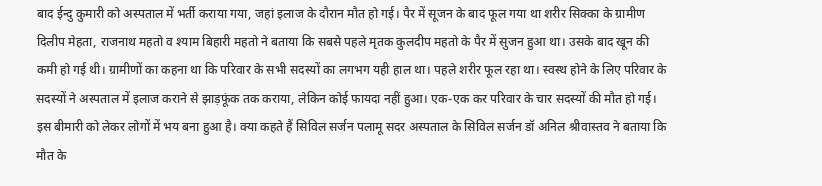बाद ईन्दु कुमारी को अस्पताल में भर्ती कराया गया, जहां इलाज के दौरान मौत हो गई। पैर में सूजन के बाद फूल गया था शरीर सिक्का के ग्रामीण दिलीप मेहता, राजनाथ महतो व श्याम बिहारी महतो ने बताया कि सबसे पहले मृतक कुलदीप महतो के पैर में सुजन हुआ था। उसके बाद खून की कमी हो गई थी। ग्रामीणों का कहना था कि परिवार के सभी सदस्यों का लगभग यही हाल था। पहले शरीर फूल रहा था। स्वस्थ होने के लिए परिवार के सदस्यों ने अस्पताल में इलाज कराने से झाड़फूंक तक कराया, लेकिन कोई फायदा नहीं हुआ। एक-एक कर परिवार के चार सदस्यों की मौत हो गई। इस बीमारी को लेकर लोगों में भय बना हुआ है। क्या कहते हैं सिविल सर्जन पलामू सदर अस्पताल के सिविल सर्जन डॉ अनिल श्रीवास्तव ने बताया कि मौत के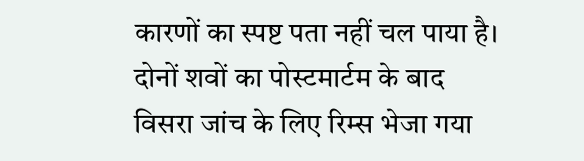कारणों का स्पष्ट पता नहीं चल पाया है। दोनों शवों का पोस्टमार्टम के बाद विसरा जांच के लिए रिम्स भेजा गया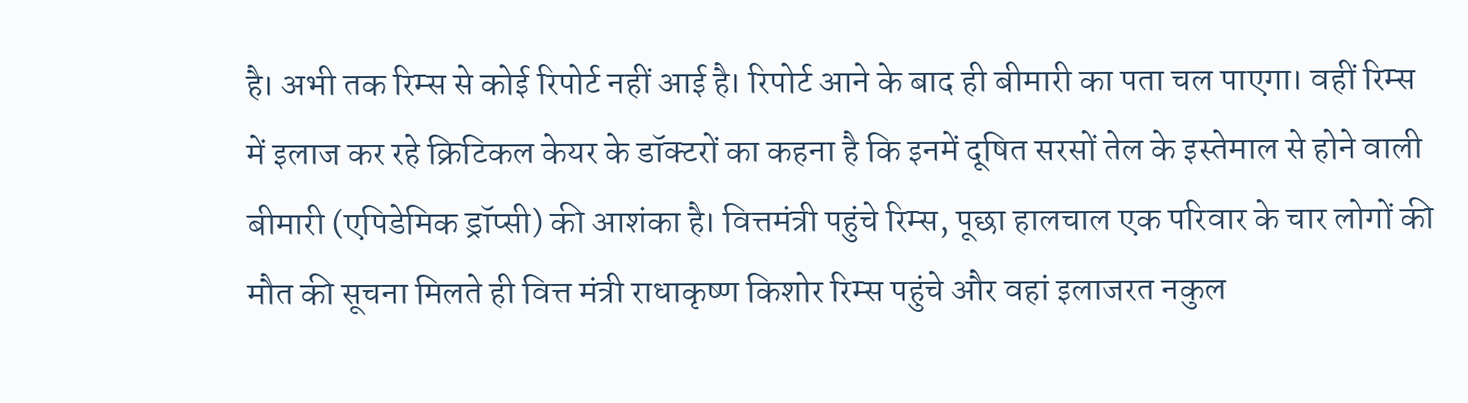है। अभी तक रिम्स से कोई रिपोर्ट नहीं आई है। रिपोर्ट आने के बाद ही बीमारी का पता चल पाएगा। वहीं रिम्स में इलाज कर रहे क्रिटिकल केयर के डॉक्टरों का कहना है कि इनमें दूषित सरसों तेल के इस्तेमाल से होने वाली बीमारी (एपिडेमिक ड्रॉप्सी) की आशंका है। वित्तमंत्री पहुंचे रिम्स, पूछा हालचाल एक परिवार के चार लोगों की मौत की सूचना मिलते ही वित्त मंत्री राधाकृष्ण किशोर रिम्स पहुंचे और वहां इलाजरत नकुल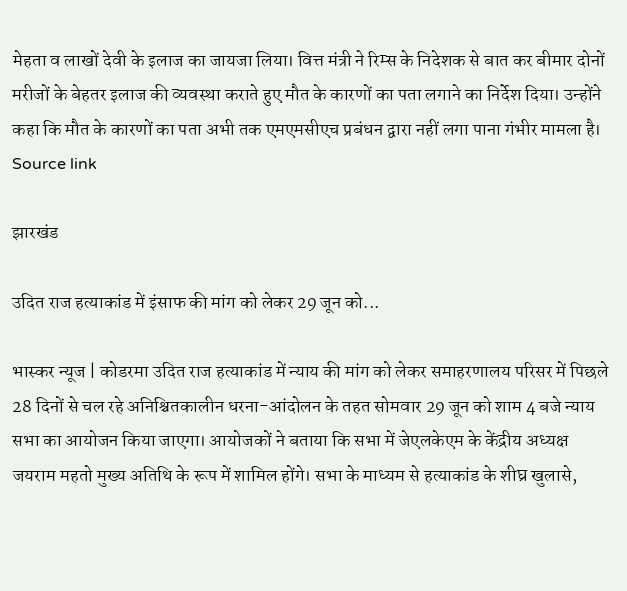मेहता व लाखों देवी के इलाज का जायजा लिया। वित्त मंत्री ने रिम्स के निदेशक से बात कर बीमार दोनों मरीजों के बेहतर इलाज की व्यवस्था कराते हुए मौत के कारणों का पता लगाने का निर्देश दिया। उन्होंने कहा कि मौत के कारणों का पता अभी तक एमएमसीएच प्रबंधन द्वारा नहीं लगा पाना गंभीर मामला है। Source link

झारखंड

उदित राज हत्याकांड में इंसाफ की मांग को लेकर 29 जून को...

भास्कर न्यूज | कोडरमा उदित राज हत्याकांड में न्याय की मांग को लेकर समाहरणालय परिसर में पिछले 28 दिनों से चल रहे अनिश्चितकालीन धरना-आंदोलन के तहत सोमवार 29 जून को शाम 4 बजे न्याय सभा का आयोजन किया जाएगा। आयोजकों ने बताया कि सभा में जेएलकेएम के केंद्रीय अध्यक्ष जयराम महतो मुख्य अतिथि के रूप में शामिल होंगे। सभा के माध्यम से हत्याकांड के शीघ्र खुलासे,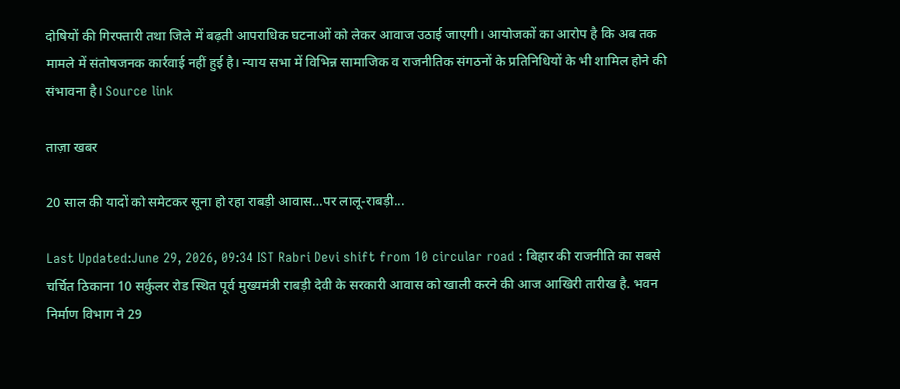दोषियों की गिरफ्तारी तथा जिले में बढ़ती आपराधिक घटनाओं को लेकर आवाज उठाई जाएगी। आयोजकों का आरोप है कि अब तक मामले में संतोषजनक कार्रवाई नहीं हुई है। न्याय सभा में विभिन्न सामाजिक व राजनीतिक संगठनों के प्रतिनिधियों के भी शामिल होने की संभावना है। Source link

ताज़ा खबर

20 साल की यादों को समेटकर सूना हो रहा राबड़ी आवास…पर लालू-राबड़ी...

Last Updated:June 29, 2026, 09:34 IST Rabri Devi shift from 10 circular road : बिहार की राजनीति का सबसे चर्चित ठिकाना 10 सर्कुलर रोड स्थित पूर्व मुख्यमंत्री राबड़ी देवी के सरकारी आवास को खाली करने की आज आखिरी तारीख है. भवन निर्माण विभाग ने 29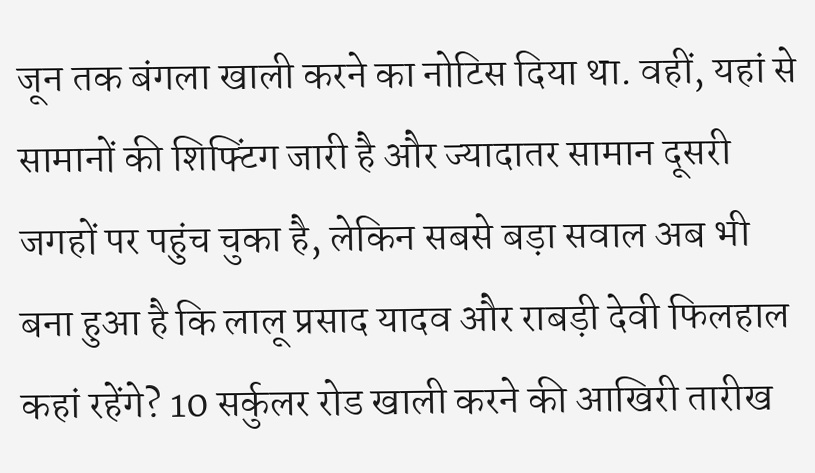जून तक बंगला खाली करने का नोटिस दिया था. वहीं, यहां से सामानों की शिफ्टिंग जारी है और ज्यादातर सामान दूसरी जगहों पर पहुंच चुका है, लेकिन सबसे बड़ा सवाल अब भी बना हुआ है कि लालू प्रसाद यादव और राबड़ी देवी फिलहाल कहां रहेंगे? 10 सर्कुलर रोड खाली करने की आखिरी तारीख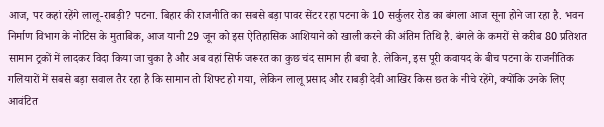आज, पर कहां रहेंगे लालू-राबड़ी? पटना. बिहार की राजनीति का सबसे बड़ा पावर सेंटर रहा पटना के 10 सर्कुलर रोड का बंगला आज सूना होने जा रहा है. भवन निर्माण विभाग के नोटिस के मुताबिक, आज यानी 29 जून को इस ऐतिहासिक आशियाने को खाली करने की अंतिम तिथि है. बंगले के कमरों से करीब 80 प्रतिशत सामान ट्रकों में लादकर विदा किया जा चुका है और अब वहां सिर्फ जरूरत का कुछ चंद सामान ही बचा है. लेकिन, इस पूरी कवायद के बीच पटना के राजनीतिक गलियारों में सबसे बड़ा सवाल तैर रहा है कि सामान तो शिफ्ट हो गया, लेकिन लालू प्रसाद और राबड़ी देवी आखिर किस छत के नीचे रहेंगे, क्योंकि उनके लिए आवंटित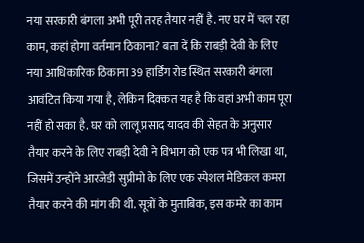नया सरकारी बंगला अभी पूरी तरह तैयार नहीं है. नए घर में चल रहा काम, कहां होगा वर्तमान ठिकाना? बता दें कि राबड़ी देवी के लिए नया आधिकारिक ठिकाना 39 हार्डिंग रोड स्थित सरकारी बंगला आवंटित किया गया है, लेकिन दिक्कत यह है कि वहां अभी काम पूरा नहीं हो सका है. घर को लालू प्रसाद यादव की सेहत के अनुसार तैयार करने के लिए राबड़ी देवी ने विभाग को एक पत्र भी लिखा था, जिसमें उन्होंने आरजेडी सुप्रीमो के लिए एक स्पेशल मेडिकल कमरा तैयार करने की मांग की थी. सूत्रों के मुताबिक, इस कमरे का काम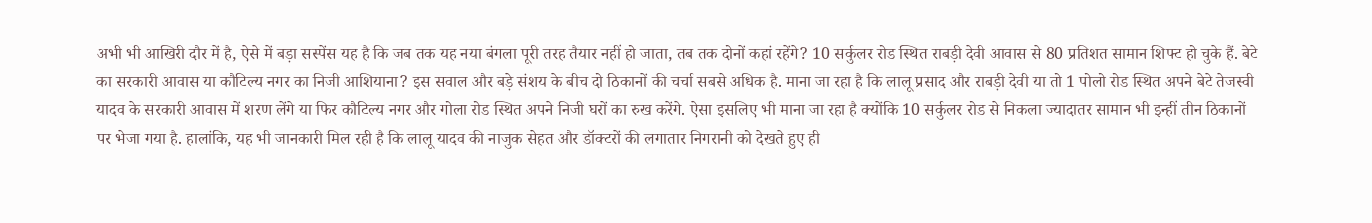अभी भी आखिरी दौर में है, ऐसे में बड़ा सस्पेंस यह है कि जब तक यह नया बंगला पूरी तरह तैयार नहीं हो जाता, तब तक दोनों कहां रहेंगे? 10 सर्कुलर रोड स्थित राबड़ी देवी आवास से 80 प्रतिशत सामान शिफ्ट हो चुके हैं. बेटे का सरकारी आवास या कौटिल्य नगर का निजी आशियाना? इस सवाल और बड़े संशय के बीच दो ठिकानों की चर्चा सबसे अधिक है. माना जा रहा है कि लालू प्रसाद और राबड़ी देवी या तो 1 पोलो रोड स्थित अपने बेटे तेजस्वी यादव के सरकारी आवास में शरण लेंगे या फिर कौटिल्य नगर और गोला रोड स्थित अपने निजी घरों का रुख करेंगे. ऐसा इसलिए भी माना जा रहा है क्योंकि 10 सर्कुलर रोड से निकला ज्यादातर सामान भी इन्हीं तीन ठिकानों पर भेजा गया है. हालांकि, यह भी जानकारी मिल रही है कि लालू यादव की नाजुक सेहत और डॉक्टरों की लगातार निगरानी को देखते हुए ही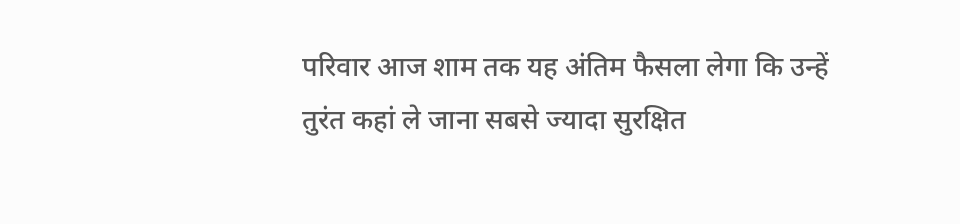परिवार आज शाम तक यह अंतिम फैसला लेगा कि उन्हें तुरंत कहां ले जाना सबसे ज्यादा सुरक्षित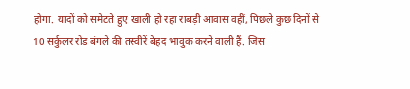होगा. यादों को समेटते हुए खाली हो रहा राबड़ी आवास वहीं, पिछले कुछ दिनों से 10 सर्कुलर रोड बंगले की तस्वीरें बेहद भावुक करने वाली हैं. जिस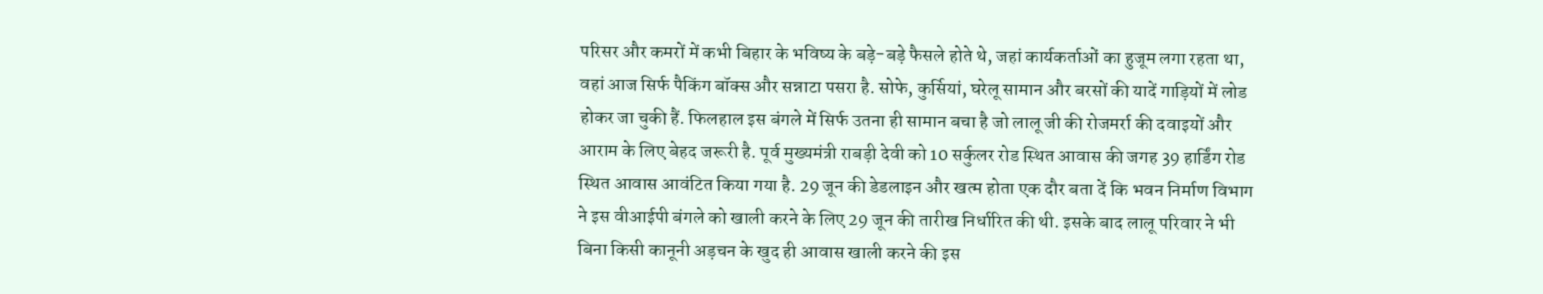परिसर और कमरों में कभी बिहार के भविष्य के बड़े-बड़े फैसले होते थे, जहां कार्यकर्ताओं का हुजूम लगा रहता था, वहां आज सिर्फ पैकिंग बॉक्स और सन्नाटा पसरा है. सोफे, कुर्सियां, घरेलू सामान और बरसों की यादें गाड़ियों में लोड होकर जा चुकी हैं. फिलहाल इस बंगले में सिर्फ उतना ही सामान बचा है जो लालू जी की रोजमर्रा की दवाइयों और आराम के लिए बेहद जरूरी है. पूर्व मुख्यमंत्री राबड़ी देवी को 10 सर्कुलर रोड स्थित आवास की जगह 39 हार्डिंग रोड स्थित आवास आवंटित किया गया है. 29 जून की डेडलाइन और खत्म होता एक दौर बता दें कि भवन निर्माण विभाग ने इस वीआईपी बंगले को खाली करने के लिए 29 जून की तारीख निर्धारित की थी. इसके बाद लालू परिवार ने भी बिना किसी कानूनी अड़चन के खुद ही आवास खाली करने की इस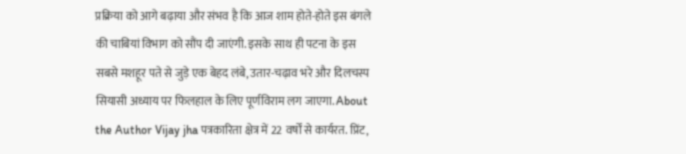प्रक्रिया को आगे बढ़ाया और संभव है कि आज शाम होते-होते इस बंगले की चाबियां विभाग को सौंप दी जाएंगी. इसके साथ ही पटना के इस सबसे मशहूर पते से जुड़े एक बेहद लंबे, उतार-चढ़ाव भरे और दिलचस्प सियासी अध्याय पर फिलहाल के लिए पूर्णविराम लग जाएगा. About the Author Vijay jha पत्रकारिता क्षेत्र में 22 वर्षों से कार्यरत. प्रिंट,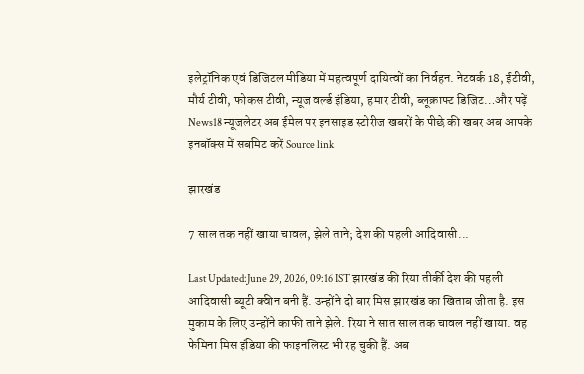इलेट्रॉनिक एवं डिजिटल मीडिया में महत्वपूर्ण दायित्वों का निर्वहन. नेटवर्क 18, ईटीवी, मौर्य टीवी, फोकस टीवी, न्यूज वर्ल्ड इंडिया, हमार टीवी, ब्लूक्राफ्ट डिजिट…और पढ़ें News18 न्यूजलेटर अब ईमेल पर इनसाइड स्‍टोर‍ीज खबरों के पीछे की खबर अब आपके इनबॉक्‍स में सबमिट करें Source link

झारखंड

7 साल तक नहीं खाया चावल, झेले ताने; देश की पहली आदिवासी...

Last Updated:June 29, 2026, 09:16 IST झारखंड की रिया तीर्की देश की पहली आदिवासी ब्यूटी क्वीन बनी हैं. उन्होंने दो बार मिस झारखंड का खिताब जीता है. इस मुकाम के लिए उन्होंने काफी ताने झेले. रिया ने सात साल तक चावल नहीं खाया. वह फेमिना मिस इंडिया की फाइनलिस्ट भी रह चुकी हैं. अब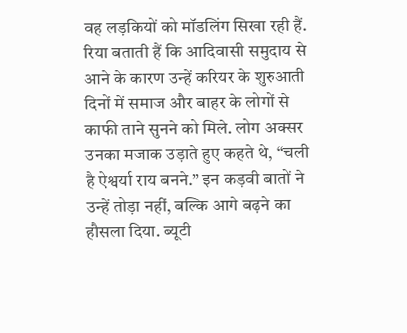वह लड़कियों को मॉडलिंग सिखा रही हैं. रिया बताती हैं कि आदिवासी समुदाय से आने के कारण उन्हें करियर के शुरुआती दिनों में समाज और बाहर के लोगों से काफी ताने सुनने को मिले. लोग अक्सर उनका मजाक उड़ाते हुए कहते थे, “चली है ऐश्वर्या राय बनने.” इन कड़वी बातों ने उन्हें तोड़ा नहीं, बल्कि आगे बढ़ने का हौसला दिया. ब्यूटी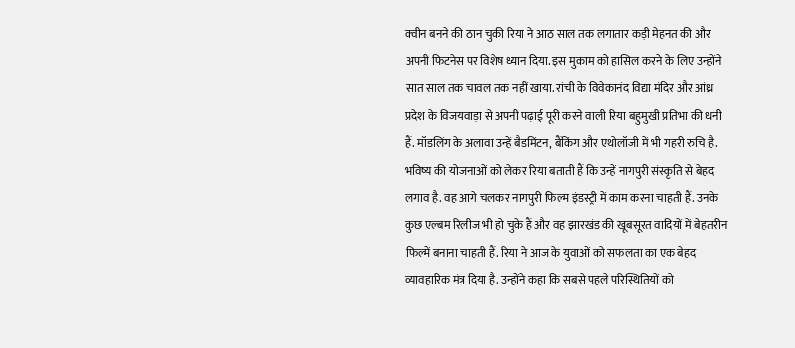क्वीन बनने की ठान चुकी रिया ने आठ साल तक लगातार कड़ी मेहनत की और अपनी फिटनेस पर विशेष ध्यान दिया. इस मुकाम को हासिल करने के लिए उन्होंने सात साल तक चावल तक नहीं खाया. रांची के विवेकानंद विद्या मंदिर और आंध्र प्रदेश के विजयवाड़ा से अपनी पढ़ाई पूरी करने वाली रिया बहुमुखी प्रतिभा की धनी हैं. मॉडलिंग के अलावा उन्हें बैडमिंटन, बैंकिंग और एथोलॉजी में भी गहरी रुचि है. भविष्य की योजनाओं को लेकर रिया बताती हैं कि उन्हें नागपुरी संस्कृति से बेहद लगाव है. वह आगे चलकर नागपुरी फिल्म इंडस्ट्री में काम करना चाहती हैं. उनके कुछ एल्बम रिलीज भी हो चुके हैं और वह झारखंड की खूबसूरत वादियों में बेहतरीन फिल्में बनाना चाहती हैं. रिया ने आज के युवाओं को सफलता का एक बेहद व्यावहारिक मंत्र दिया है. उन्होंने कहा कि सबसे पहले परिस्थितियों को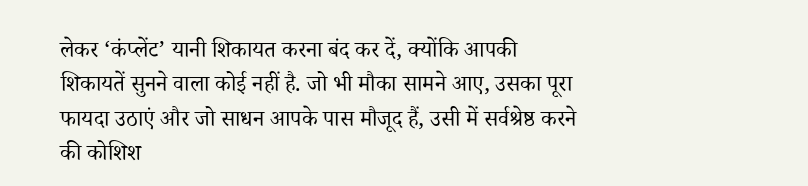लेकर ‘कंप्लेंट’ यानी शिकायत करना बंद कर दें, क्योंकि आपकी शिकायतें सुनने वाला कोई नहीं है. जो भी मौका सामने आए, उसका पूरा फायदा उठाएं और जो साधन आपके पास मौजूद हैं, उसी में सर्वश्रेष्ठ करने की कोशिश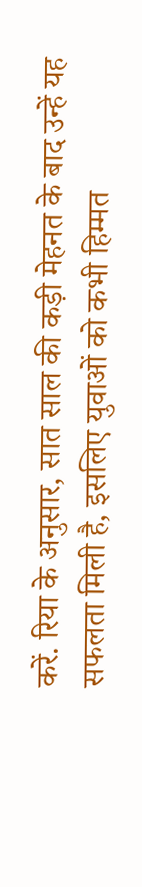करें. रिया के अनुसार, सात साल की कड़ी मेहनत के बाद उन्हें यह सफलता मिली है, इसलिए युवाओं को कभी हिम्मत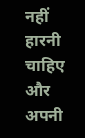नहीं हारनी चाहिए और अपनी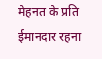मेहनत के प्रति ईमानदार रहना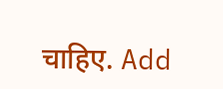चाहिए. Add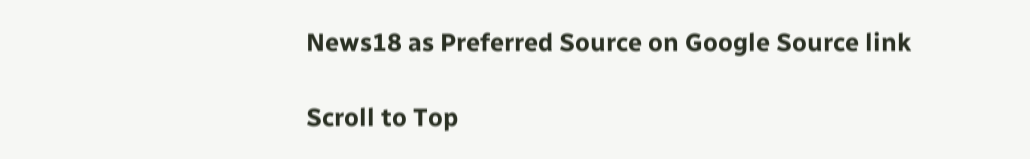News18 as Preferred Source on Google Source link

Scroll to Top